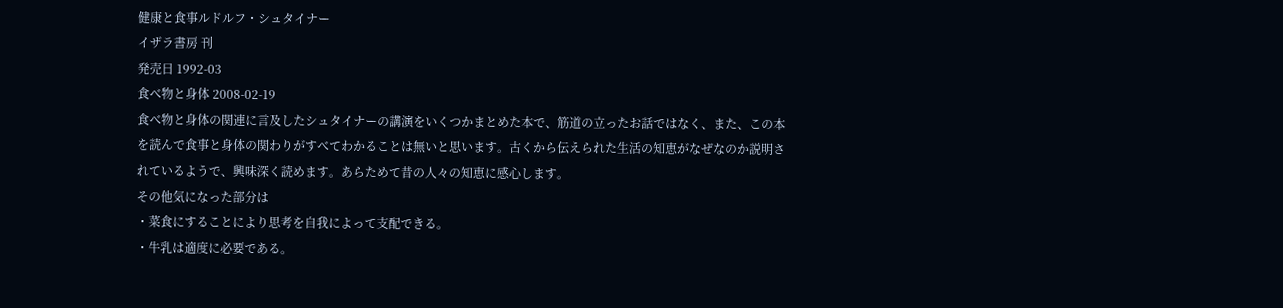健康と食事ルドルフ・シュタイナー
イザラ書房 刊
発売日 1992-03
食べ物と身体 2008-02-19
食べ物と身体の関連に言及したシュタイナーの講演をいくつかまとめた本で、筋道の立ったお話ではなく、また、この本を読んで食事と身体の関わりがすべてわかることは無いと思います。古くから伝えられた生活の知恵がなぜなのか説明されているようで、興味深く読めます。あらためて昔の人々の知恵に感心します。
その他気になった部分は
・菜食にすることにより思考を自我によって支配できる。
・牛乳は適度に必要である。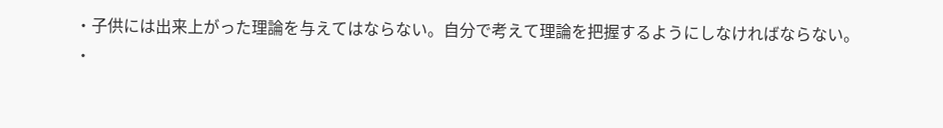・子供には出来上がった理論を与えてはならない。自分で考えて理論を把握するようにしなければならない。
・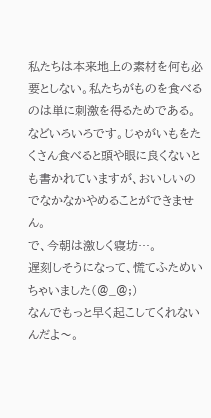私たちは本来地上の素材を何も必要としない。私たちがものを食べるのは単に刺激を得るためである。
などいろいろです。じゃがいもをたくさん食べると頭や眼に良くないとも書かれていますが、おいしいのでなかなかやめることができません。
で、今朝は激しく寝坊…。
遅刻しそうになって、慌てふためいちゃいました(@_@;)
なんでもっと早く起こしてくれないんだよ〜。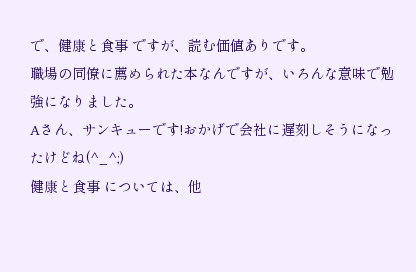で、健康と食事 ですが、読む価値ありです。
職場の同僚に薦められた本なんですが、いろんな意味で勉強になりました。
Aさん、サンキューです!おかげで会社に遅刻しそうになったけどね(^_^;)
健康と食事 については、他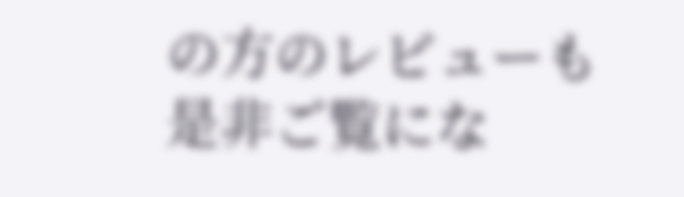の方のレビューも是非ご覧にな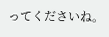ってくださいね。